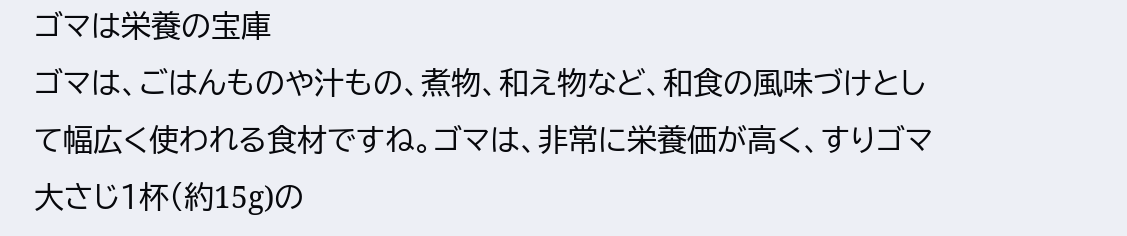ゴマは栄養の宝庫
ゴマは、ごはんものや汁もの、煮物、和え物など、和食の風味づけとして幅広く使われる食材ですね。ゴマは、非常に栄養価が高く、すりゴマ大さじ1杯(約15g)の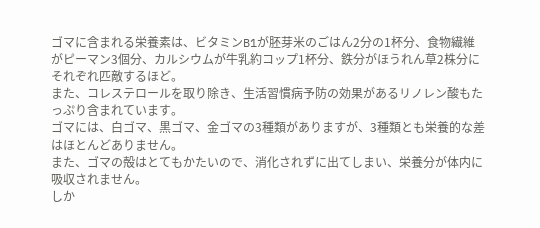ゴマに含まれる栄養素は、ビタミンB1が胚芽米のごはん2分の1杯分、食物繊維がピーマン3個分、カルシウムが牛乳約コップ1杯分、鉄分がほうれん草2株分にそれぞれ匹敵するほど。
また、コレステロールを取り除き、生活習慣病予防の効果があるリノレン酸もたっぷり含まれています。
ゴマには、白ゴマ、黒ゴマ、金ゴマの3種類がありますが、3種類とも栄養的な差はほとんどありません。
また、ゴマの殻はとてもかたいので、消化されずに出てしまい、栄養分が体内に吸収されません。
しか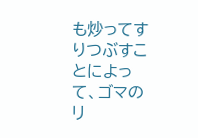も炒ってすりつぶすことによって、ゴマのリ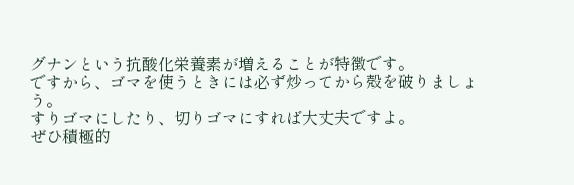グナンという抗酸化栄養素が増えることが特徴です。
ですから、ゴマを使うときには必ず炒ってから殻を破りましょう。
すりゴマにしたり、切りゴマにすれば大丈夫ですよ。
ぜひ積極的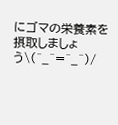にゴマの栄養素を摂取しましょう\(^_^=^_^)/